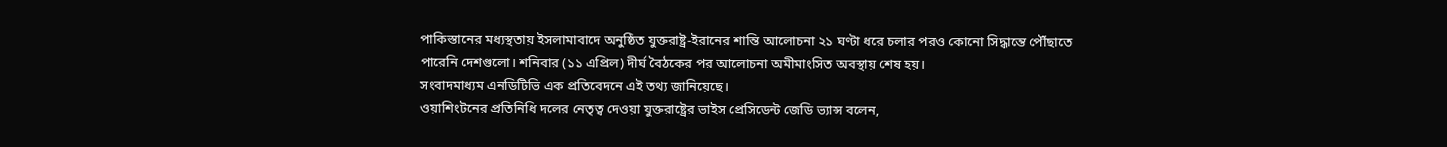পাকিস্তানের মধ্যস্থতায় ইসলামাবাদে অনুষ্ঠিত যুক্তরাষ্ট্র-ইরানের শান্তি আলোচনা ২১ ঘণ্টা ধরে চলার পরও কোনো সিদ্ধান্তে পৌঁছাতে পারেনি দেশগুলো। শনিবার (১১ এপ্রিল) দীর্ঘ বৈঠকের পর আলোচনা অমীমাংসিত অবস্থায় শেষ হয়।
সংবাদমাধ্যম এনডিটিভি এক প্রতিবেদনে এই তথ্য জানিয়েছে।
ওয়াশিংটনের প্রতিনিধি দলের নেতৃত্ব দেওয়া যুক্তরাষ্ট্রের ভাইস প্রেসিডেন্ট জেডি ভ্যান্স বলেন,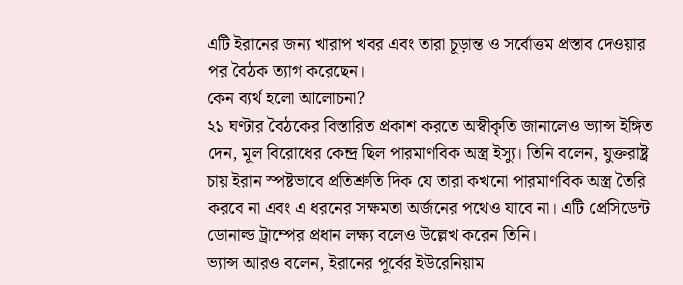এটি ইরানের জন্য খারাপ খবর এবং তারা চূড়ান্ত ও সর্বোত্তম প্রস্তাব দেওয়ার পর বৈঠক ত্যাগ করেছেন।
কেন ব্যর্থ হলো আলোচনা?
২১ ঘণ্টার বৈঠকের বিস্তারিত প্রকাশ করতে অস্বীকৃতি জানালেও ভ্যান্স ইঙ্গিত দেন, মূল বিরোধের কেন্দ্র ছিল পারমাণবিক অস্ত্র ইস্যু। তিনি বলেন, যুক্তরাষ্ট্র চায় ইরান স্পষ্টভাবে প্রতিশ্রুতি দিক যে তারা কখনো পারমাণবিক অস্ত্র তৈরি করবে না এবং এ ধরনের সক্ষমতা অর্জনের পথেও যাবে না। এটি প্রেসিডেন্ট ডোনাল্ড ট্রাম্পের প্রধান লক্ষ্য বলেও উল্লেখ করেন তিনি।
ভ্যান্স আরও বলেন, ইরানের পূর্বের ইউরেনিয়াম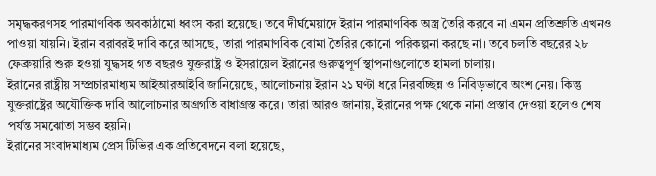সমৃদ্ধকরণসহ পারমাণবিক অবকাঠামো ধ্বংস করা হয়েছে। তবে দীর্ঘমেয়াদে ইরান পারমাণবিক অস্ত্র তৈরি করবে না এমন প্রতিশ্রুতি এখনও পাওয়া যায়নি। ইরান বরাবরই দাবি করে আসছে, তারা পারমাণবিক বোমা তৈরির কোনো পরিকল্পনা করছে না। তবে চলতি বছরের ২৮ ফেব্রুয়ারি শুরু হওয়া যুদ্ধসহ গত বছরও যুক্তরাষ্ট্র ও ইসরায়েল ইরানের গুরুত্বপূর্ণ স্থাপনাগুলোতে হামলা চালায়।
ইরানের রাষ্ট্রীয় সম্প্রচারমাধ্যম আইআরআইবি জানিয়েছে, আলোচনায় ইরান ২১ ঘণ্টা ধরে নিরবচ্ছিন্ন ও নিবিড়ভাবে অংশ নেয়। কিন্তু যুক্তরাষ্ট্রের অযৌক্তিক দাবি আলোচনার অগ্রগতি বাধাগ্রস্ত করে। তারা আরও জানায়, ইরানের পক্ষ থেকে নানা প্রস্তাব দেওয়া হলেও শেষ পর্যন্ত সমঝোতা সম্ভব হয়নি।
ইরানের সংবাদমাধ্যম প্রেস টিভির এক প্রতিবেদনে বলা হয়েছে,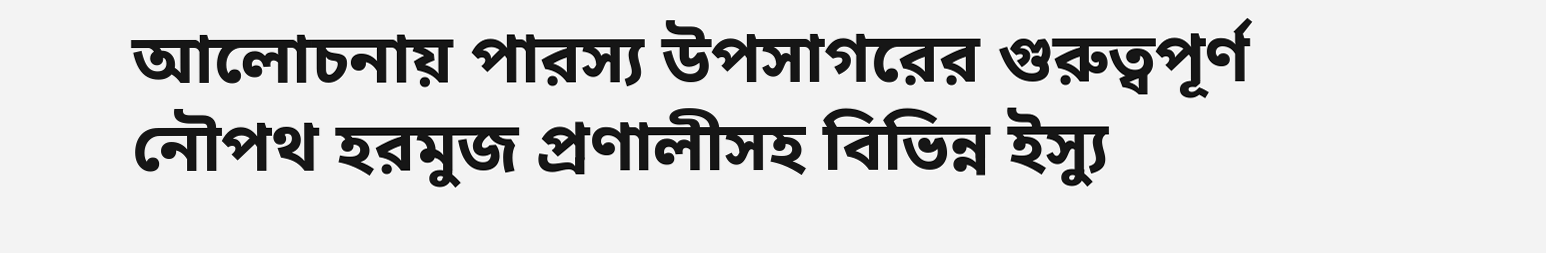আলোচনায় পারস্য উপসাগরের গুরুত্বপূর্ণ নৌপথ হরমুজ প্রণালীসহ বিভিন্ন ইস্যু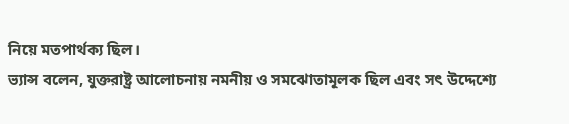নিয়ে মতপার্থক্য ছিল।
ভ্যান্স বলেন, যুক্তরাষ্ট্র আলোচনায় নমনীয় ও সমঝোতামূলক ছিল এবং সৎ উদ্দেশ্যে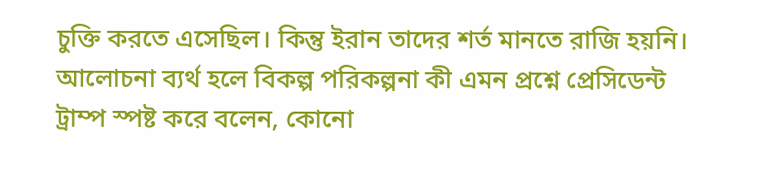চুক্তি করতে এসেছিল। কিন্তু ইরান তাদের শর্ত মানতে রাজি হয়নি। আলোচনা ব্যর্থ হলে বিকল্প পরিকল্পনা কী এমন প্রশ্নে প্রেসিডেন্ট ট্রাম্প স্পষ্ট করে বলেন, কোনো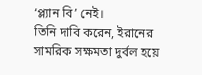‘প্ল্যান বি’ নেই।
তিনি দাবি করেন, ইরানের সামরিক সক্ষমতা দুর্বল হয়ে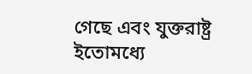গেছে এবং যুক্তরাষ্ট্র ইতোমধ্যে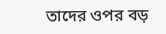তাদের ওপর বড়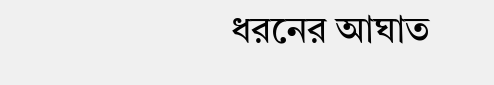ধরনের আঘাত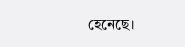হেনেছে।